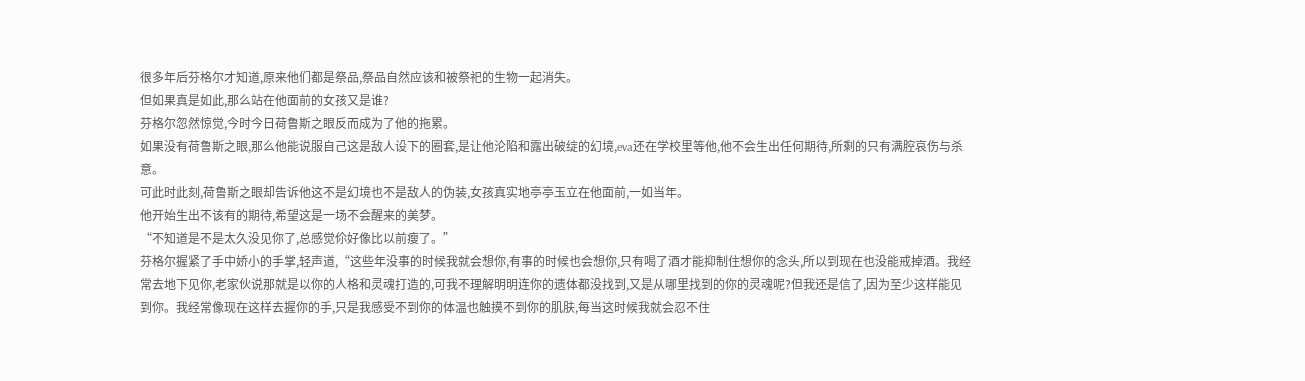很多年后芬格尔才知道,原来他们都是祭品,祭品自然应该和被祭祀的生物一起消失。
但如果真是如此,那么站在他面前的女孩又是谁?
芬格尔忽然惊觉,今时今日荷鲁斯之眼反而成为了他的拖累。
如果没有荷鲁斯之眼,那么他能说服自己这是敌人设下的圈套,是让他沦陷和露出破绽的幻境,eva还在学校里等他,他不会生出任何期待,所剩的只有满腔哀伤与杀意。
可此时此刻,荷鲁斯之眼却告诉他这不是幻境也不是敌人的伪装,女孩真实地亭亭玉立在他面前,一如当年。
他开始生出不该有的期待,希望这是一场不会醒来的美梦。
“不知道是不是太久没见你了,总感觉伱好像比以前瘦了。”
芬格尔握紧了手中娇小的手掌,轻声道,“这些年没事的时候我就会想你,有事的时候也会想你,只有喝了酒才能抑制住想你的念头,所以到现在也没能戒掉酒。我经常去地下见你,老家伙说那就是以你的人格和灵魂打造的,可我不理解明明连你的遗体都没找到,又是从哪里找到的你的灵魂呢?但我还是信了,因为至少这样能见到你。我经常像现在这样去握你的手,只是我感受不到你的体温也触摸不到你的肌肤,每当这时候我就会忍不住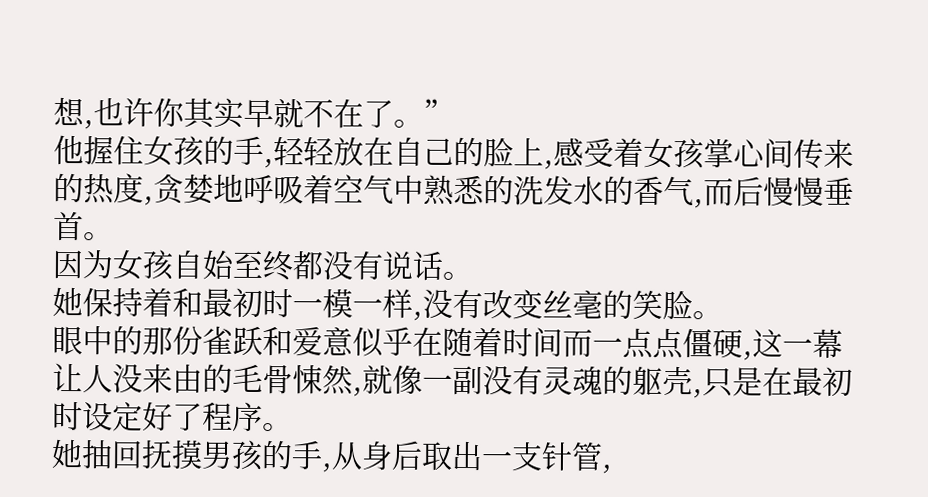想,也许你其实早就不在了。”
他握住女孩的手,轻轻放在自己的脸上,感受着女孩掌心间传来的热度,贪婪地呼吸着空气中熟悉的洗发水的香气,而后慢慢垂首。
因为女孩自始至终都没有说话。
她保持着和最初时一模一样,没有改变丝毫的笑脸。
眼中的那份雀跃和爱意似乎在随着时间而一点点僵硬,这一幕让人没来由的毛骨悚然,就像一副没有灵魂的躯壳,只是在最初时设定好了程序。
她抽回抚摸男孩的手,从身后取出一支针管,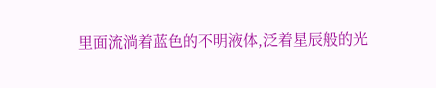里面流淌着蓝色的不明液体,泛着星辰般的光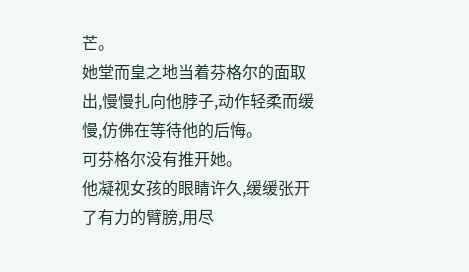芒。
她堂而皇之地当着芬格尔的面取出,慢慢扎向他脖子,动作轻柔而缓慢,仿佛在等待他的后悔。
可芬格尔没有推开她。
他凝视女孩的眼睛许久,缓缓张开了有力的臂膀,用尽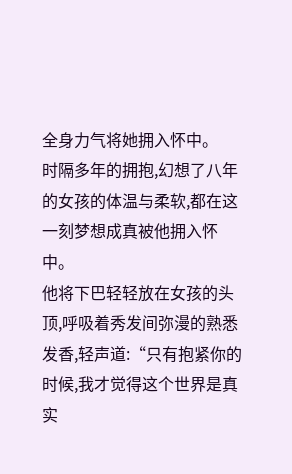全身力气将她拥入怀中。
时隔多年的拥抱,幻想了八年的女孩的体温与柔软,都在这一刻梦想成真被他拥入怀中。
他将下巴轻轻放在女孩的头顶,呼吸着秀发间弥漫的熟悉发香,轻声道:“只有抱紧你的时候,我才觉得这个世界是真实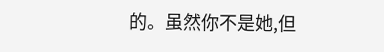的。虽然你不是她,但